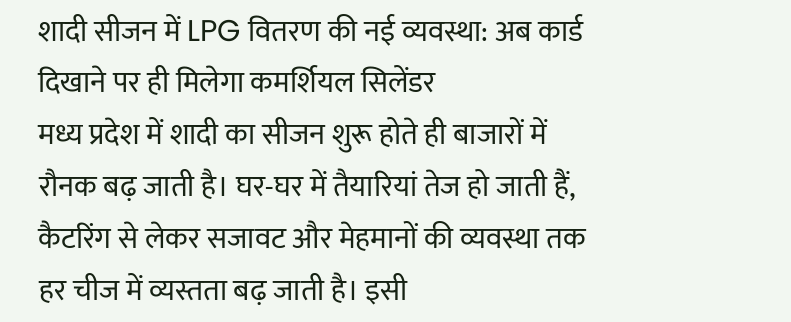शादी सीजन में LPG वितरण की नई व्यवस्था: अब कार्ड दिखाने पर ही मिलेगा कमर्शियल सिलेंडर
मध्य प्रदेश में शादी का सीजन शुरू होते ही बाजारों में रौनक बढ़ जाती है। घर-घर में तैयारियां तेज हो जाती हैं, कैटरिंग से लेकर सजावट और मेहमानों की व्यवस्था तक हर चीज में व्यस्तता बढ़ जाती है। इसी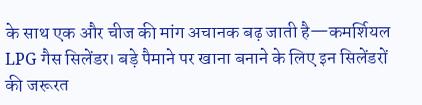के साथ एक और चीज की मांग अचानक बढ़ जाती है—कमर्शियल LPG गैस सिलेंडर। बड़े पैमाने पर खाना बनाने के लिए इन सिलेंडरों की जरूरत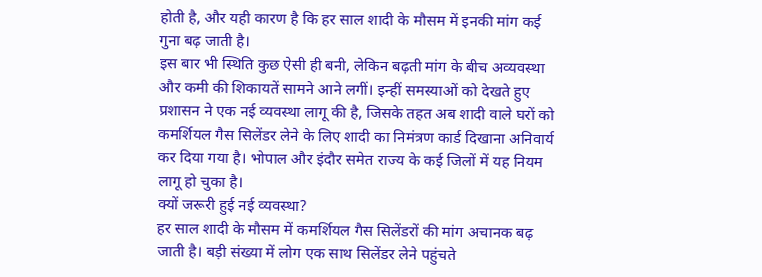होती है, और यही कारण है कि हर साल शादी के मौसम में इनकी मांग कई गुना बढ़ जाती है।
इस बार भी स्थिति कुछ ऐसी ही बनी, लेकिन बढ़ती मांग के बीच अव्यवस्था और कमी की शिकायतें सामने आने लगीं। इन्हीं समस्याओं को देखते हुए प्रशासन ने एक नई व्यवस्था लागू की है, जिसके तहत अब शादी वाले घरों को कमर्शियल गैस सिलेंडर लेने के लिए शादी का निमंत्रण कार्ड दिखाना अनिवार्य कर दिया गया है। भोपाल और इंदौर समेत राज्य के कई जिलों में यह नियम लागू हो चुका है।
क्यों जरूरी हुई नई व्यवस्था?
हर साल शादी के मौसम में कमर्शियल गैस सिलेंडरों की मांग अचानक बढ़ जाती है। बड़ी संख्या में लोग एक साथ सिलेंडर लेने पहुंचते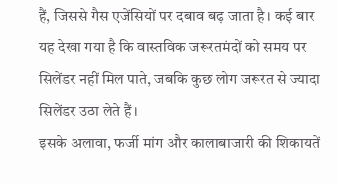हैं, जिससे गैस एजेंसियों पर दबाव बढ़ जाता है। कई बार यह देखा गया है कि वास्तविक जरूरतमंदों को समय पर सिलेंडर नहीं मिल पाते, जबकि कुछ लोग जरूरत से ज्यादा सिलेंडर उठा लेते हैं।
इसके अलावा, फर्जी मांग और कालाबाजारी की शिकायतें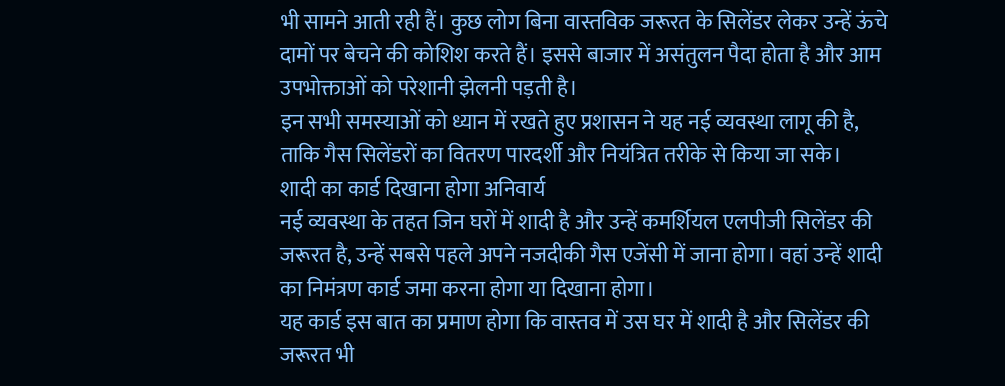भी सामने आती रही हैं। कुछ लोग बिना वास्तविक जरूरत के सिलेंडर लेकर उन्हें ऊंचे दामों पर बेचने की कोशिश करते हैं। इससे बाजार में असंतुलन पैदा होता है और आम उपभोक्ताओं को परेशानी झेलनी पड़ती है।
इन सभी समस्याओं को ध्यान में रखते हुए प्रशासन ने यह नई व्यवस्था लागू की है, ताकि गैस सिलेंडरों का वितरण पारदर्शी और नियंत्रित तरीके से किया जा सके।
शादी का कार्ड दिखाना होगा अनिवार्य
नई व्यवस्था के तहत जिन घरों में शादी है और उन्हें कमर्शियल एलपीजी सिलेंडर की जरूरत है, उन्हें सबसे पहले अपने नजदीकी गैस एजेंसी में जाना होगा। वहां उन्हें शादी का निमंत्रण कार्ड जमा करना होगा या दिखाना होगा।
यह कार्ड इस बात का प्रमाण होगा कि वास्तव में उस घर में शादी है और सिलेंडर की जरूरत भी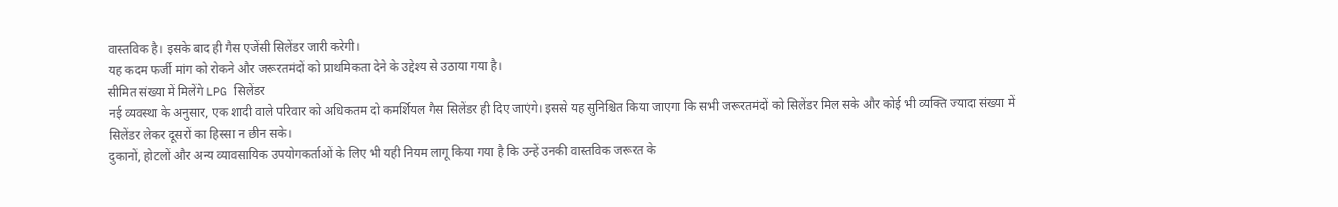वास्तविक है। इसके बाद ही गैस एजेंसी सिलेंडर जारी करेगी।
यह कदम फर्जी मांग को रोकने और जरूरतमंदों को प्राथमिकता देने के उद्देश्य से उठाया गया है।
सीमित संख्या में मिलेंगे LPG सिलेंडर
नई व्यवस्था के अनुसार, एक शादी वाले परिवार को अधिकतम दो कमर्शियल गैस सिलेंडर ही दिए जाएंगे। इससे यह सुनिश्चित किया जाएगा कि सभी जरूरतमंदों को सिलेंडर मिल सके और कोई भी व्यक्ति ज्यादा संख्या में सिलेंडर लेकर दूसरों का हिस्सा न छीन सके।
दुकानों, होटलों और अन्य व्यावसायिक उपयोगकर्ताओं के लिए भी यही नियम लागू किया गया है कि उन्हें उनकी वास्तविक जरूरत के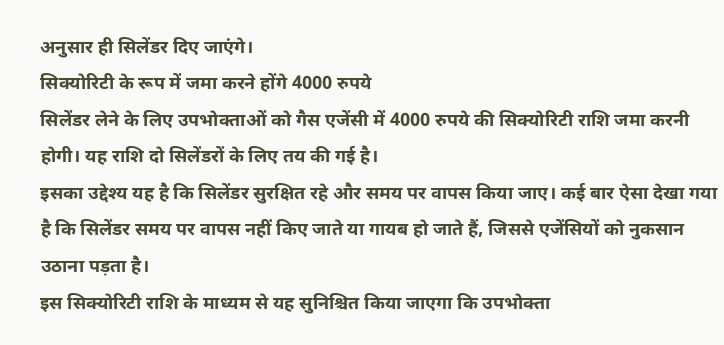अनुसार ही सिलेंडर दिए जाएंगे।
सिक्योरिटी के रूप में जमा करने होंगे 4000 रुपये
सिलेंडर लेने के लिए उपभोक्ताओं को गैस एजेंसी में 4000 रुपये की सिक्योरिटी राशि जमा करनी होगी। यह राशि दो सिलेंडरों के लिए तय की गई है।
इसका उद्देश्य यह है कि सिलेंडर सुरक्षित रहे और समय पर वापस किया जाए। कई बार ऐसा देखा गया है कि सिलेंडर समय पर वापस नहीं किए जाते या गायब हो जाते हैं, जिससे एजेंसियों को नुकसान उठाना पड़ता है।
इस सिक्योरिटी राशि के माध्यम से यह सुनिश्चित किया जाएगा कि उपभोक्ता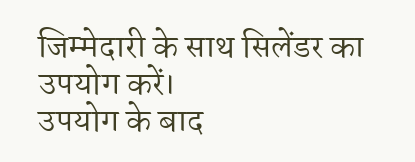जिम्मेदारी के साथ सिलेंडर का उपयोग करें।
उपयोग के बाद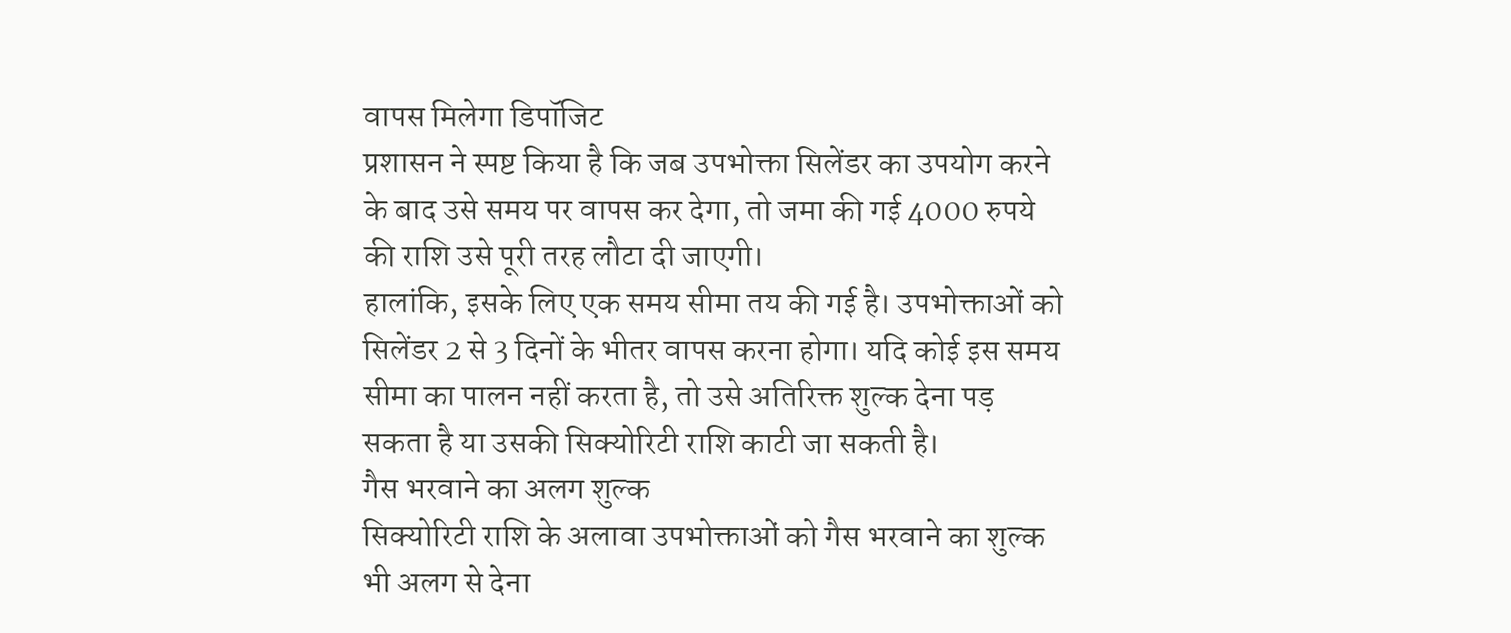वापस मिलेगा डिपॉजिट
प्रशासन ने स्पष्ट किया है कि जब उपभोक्ता सिलेंडर का उपयोग करने के बाद उसे समय पर वापस कर देगा, तो जमा की गई 4000 रुपये की राशि उसे पूरी तरह लौटा दी जाएगी।
हालांकि, इसके लिए एक समय सीमा तय की गई है। उपभोक्ताओं को सिलेंडर 2 से 3 दिनों के भीतर वापस करना होगा। यदि कोई इस समय सीमा का पालन नहीं करता है, तो उसे अतिरिक्त शुल्क देना पड़ सकता है या उसकी सिक्योरिटी राशि काटी जा सकती है।
गैस भरवाने का अलग शुल्क
सिक्योरिटी राशि के अलावा उपभोक्ताओं को गैस भरवाने का शुल्क भी अलग से देना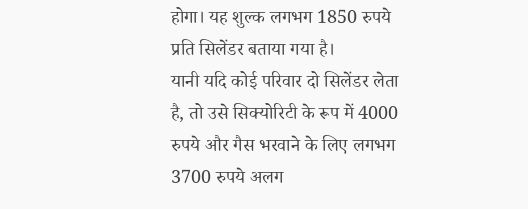होगा। यह शुल्क लगभग 1850 रुपये प्रति सिलेंडर बताया गया है।
यानी यदि कोई परिवार दो सिलेंडर लेता है, तो उसे सिक्योरिटी के रूप में 4000 रुपये और गैस भरवाने के लिए लगभग 3700 रुपये अलग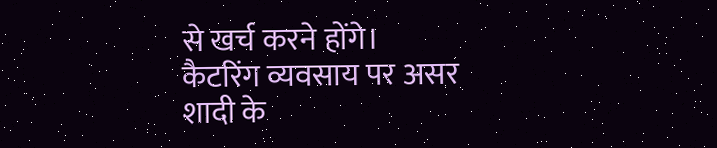से खर्च करने होंगे।
कैटरिंग व्यवसाय पर असर
शादी के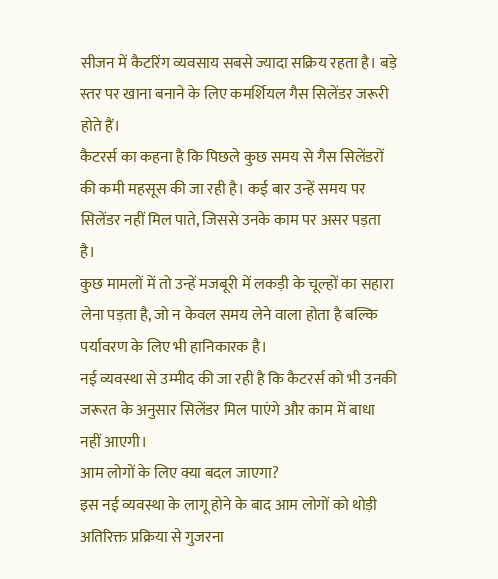सीजन में कैटरिंग व्यवसाय सबसे ज्यादा सक्रिय रहता है। बड़े स्तर पर खाना बनाने के लिए कमर्शियल गैस सिलेंडर जरूरी होते हैं।
कैटरर्स का कहना है कि पिछले कुछ समय से गैस सिलेंडरों की कमी महसूस की जा रही है। कई बार उन्हें समय पर सिलेंडर नहीं मिल पाते, जिससे उनके काम पर असर पड़ता है।
कुछ मामलों में तो उन्हें मजबूरी में लकड़ी के चूल्हों का सहारा लेना पड़ता है, जो न केवल समय लेने वाला होता है बल्कि पर्यावरण के लिए भी हानिकारक है।
नई व्यवस्था से उम्मीद की जा रही है कि कैटरर्स को भी उनकी जरूरत के अनुसार सिलेंडर मिल पाएंगे और काम में बाधा नहीं आएगी।
आम लोगों के लिए क्या बदल जाएगा?
इस नई व्यवस्था के लागू होने के बाद आम लोगों को थोड़ी अतिरिक्त प्रक्रिया से गुजरना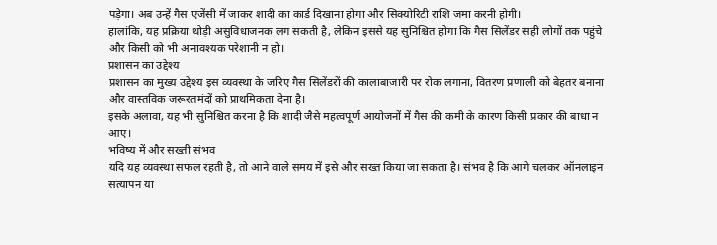पड़ेगा। अब उन्हें गैस एजेंसी में जाकर शादी का कार्ड दिखाना होगा और सिक्योरिटी राशि जमा करनी होगी।
हालांकि, यह प्रक्रिया थोड़ी असुविधाजनक लग सकती है, लेकिन इससे यह सुनिश्चित होगा कि गैस सिलेंडर सही लोगों तक पहुंचे और किसी को भी अनावश्यक परेशानी न हो।
प्रशासन का उद्देश्य
प्रशासन का मुख्य उद्देश्य इस व्यवस्था के जरिए गैस सिलेंडरों की कालाबाजारी पर रोक लगाना, वितरण प्रणाली को बेहतर बनाना और वास्तविक जरूरतमंदों को प्राथमिकता देना है।
इसके अलावा, यह भी सुनिश्चित करना है कि शादी जैसे महत्वपूर्ण आयोजनों में गैस की कमी के कारण किसी प्रकार की बाधा न आए।
भविष्य में और सख्ती संभव
यदि यह व्यवस्था सफल रहती है, तो आने वाले समय में इसे और सख्त किया जा सकता है। संभव है कि आगे चलकर ऑनलाइन सत्यापन या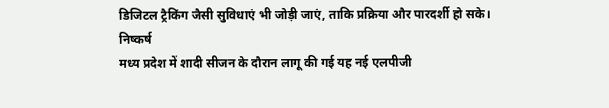डिजिटल ट्रैकिंग जैसी सुविधाएं भी जोड़ी जाएं, ताकि प्रक्रिया और पारदर्शी हो सके।
निष्कर्ष
मध्य प्रदेश में शादी सीजन के दौरान लागू की गई यह नई एलपीजी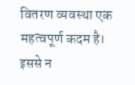वितरण व्यवस्था एक महत्वपूर्ण कदम है। इससे न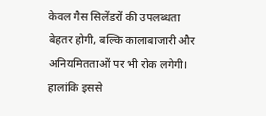केवल गैस सिलेंडरों की उपलब्धता बेहतर होगी, बल्कि कालाबाजारी और अनियमितताओं पर भी रोक लगेगी।
हालांकि इससे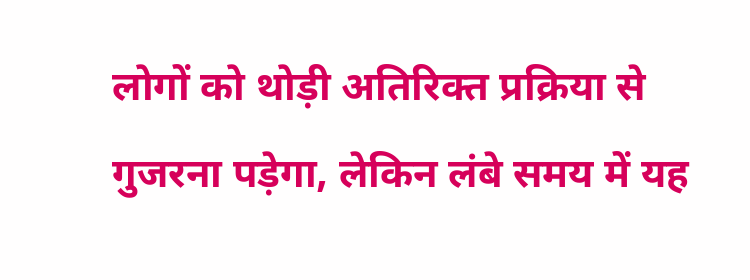लोगों को थोड़ी अतिरिक्त प्रक्रिया से गुजरना पड़ेगा, लेकिन लंबे समय में यह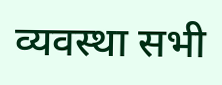व्यवस्था सभी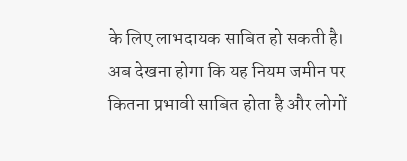के लिए लाभदायक साबित हो सकती है। अब देखना होगा कि यह नियम जमीन पर कितना प्रभावी साबित होता है और लोगों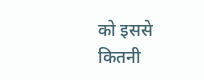को इससे कितनी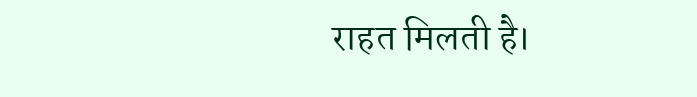राहत मिलती है।